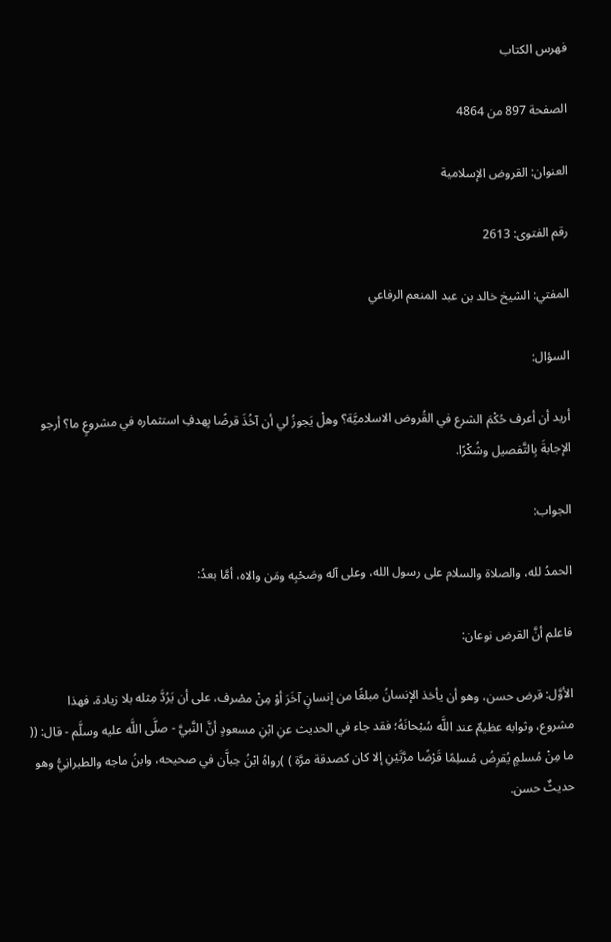فهرس الكتاب

الصفحة 897 من 4864

العنوان: القروض الإسلامية

رقم الفتوى: 2613

المفتي: الشيخ خالد بن عبد المنعم الرفاعي

السؤال:

أريد أن أعرف حُكْمَ الشرع في القُروض الاسلاميَّة؟ وهلْ يَجوزُ لي أن آخُذَ قرضًا بِهدفِ استثماره في مشروعٍ ما؟ أرجو الإجابةَ بِالتَّفصيل وشُكْرًا.

الجواب:

الحمدُ لله، والصلاة والسلام على رسول الله، وعلى آله وصَحْبِه ومَن والاه، أمَّا بعدُ:

فاعلم أنَّ القرض نوعان:

الأوَّل: قرض حسن، وهو أن يأخذ الإنسانُ مبلغًا من إنسانٍ آخَرَ أوْ مِنْ مصْرف، على أن يَرُدَّ مِثله بلا زيادة، فهذا مشروع، وثوابه عظيمٌ عند اللَّه سُبْحانَهُ؛ فقد جاء في الحديث عنِ ابْنِ مسعودٍ أنَّ النَّبيَّ - صلَّى اللَّه عليه وسلَّم - قال: (( ما مِنْ مُسلمٍ يُقرِضُ مُسلِمًا قَرْضًا مرَّتَيْنِ إلا كان كصدقة مرَّة ) )رواهُ ابْنُ حِباَّن في صحيحه، وابنُ ماجه والطبرانِيُّ وهو حديثٌ حسن.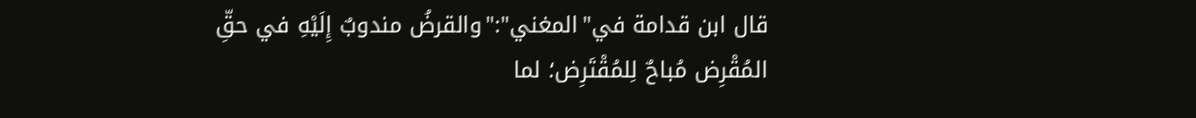قال ابن قدامة في"المغني":"والقرضُ مندوبٌ إِلَيْهِ في حقِّ المُقْرِض مُباحٌ لِلمُقْتَرِض؛ لما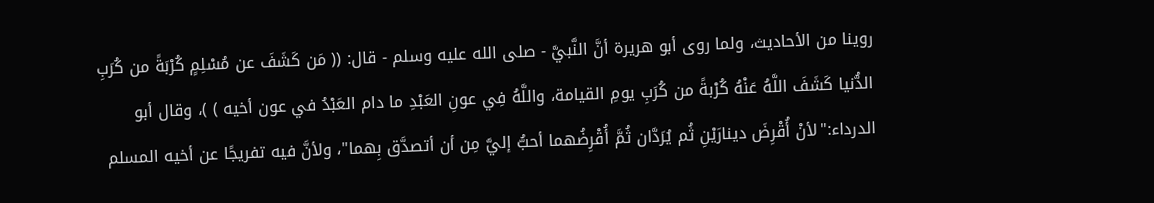روينا من الأحاديث، ولما روى أبو هريرة أنَّ النَّبيَّ - صلى الله عليه وسلم - قال: (( مَن كَشَفَ عن مُسْلِمٍ كُرْبَةً من كُرَبِ الدُّنيا كَشَفَ اللَّهُ عَنْهُ كُرْبةً من كُرَبِ يومِ القيامة، واللَّهُ فِي عونِ العَبْدِ ما دام العَبْدُ في عون أخيه ) )، وقال أبو الدرداء:"لأنْ أُقْرِضَ دينارَيْنِ ثُم يُرَدَّان ثُمَّ أُقْرِضُهما أحبُّ إليَّ مِن أن أتصدَّق بِهما"، ولأنَّ فيه تفريجًا عن أخيه المسلم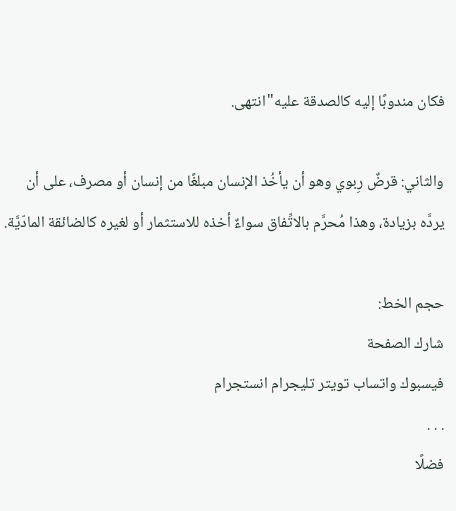فكان مندوبًا إليه كالصدقة عليه"انتهى.

والثاني: قرضٌ رِبوي وهو أن يأخُذ الإنسان مبلغًا من إنسان أو مصرف، على أن يردَّه بزيادة، وهذا مُحرَّم بالاتِّفاق سواءٌ أخذه للاستثمار أو لغيره كالضائقة المادّيَّة.

حجم الخط:
شارك الصفحة
فيسبوك واتساب تويتر تليجرام انستجرام
. . .
فضلًا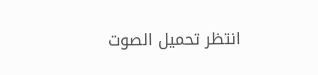انتظر تحميل الصوت